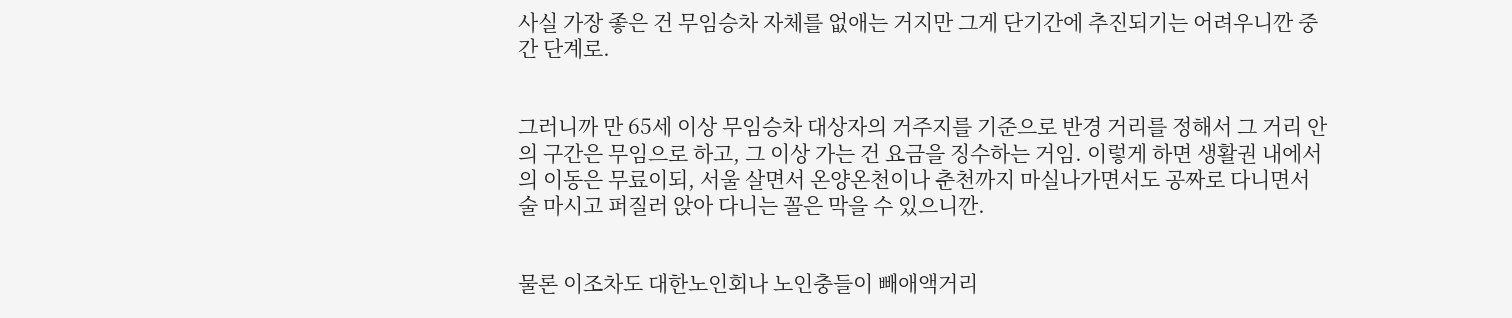사실 가장 좋은 건 무임승차 자체를 없애는 거지만 그게 단기간에 추진되기는 어려우니깐 중간 단계로.


그러니까 만 65세 이상 무임승차 대상자의 거주지를 기준으로 반경 거리를 정해서 그 거리 안의 구간은 무임으로 하고, 그 이상 가는 건 요금을 징수하는 거임. 이렇게 하면 생활권 내에서의 이동은 무료이되, 서울 살면서 온양온천이나 춘천까지 마실나가면서도 공짜로 다니면서 술 마시고 퍼질러 앉아 다니는 꼴은 막을 수 있으니깐.


물론 이조차도 대한노인회나 노인충들이 빼애액거리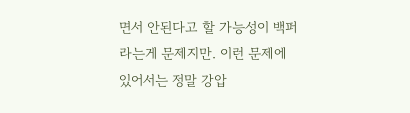면서 안된다고 할 가능성이 백퍼라는게 문제지만. 이런 문제에 있어서는 정말 강압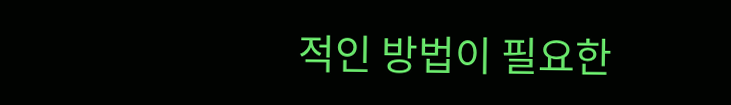적인 방법이 필요한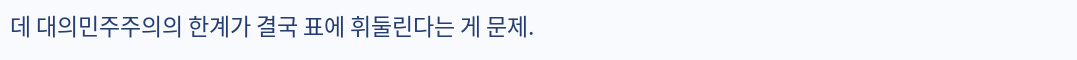데 대의민주주의의 한계가 결국 표에 휘둘린다는 게 문제.